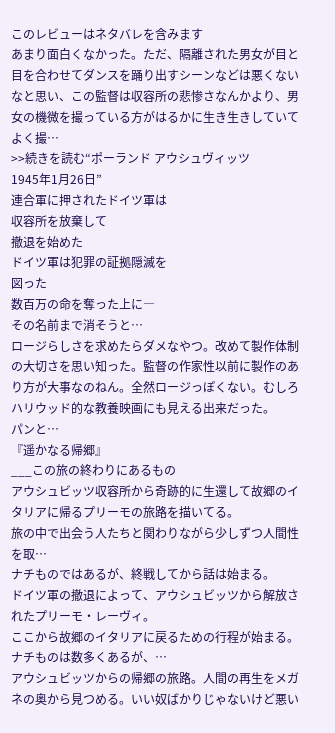このレビューはネタバレを含みます
あまり面白くなかった。ただ、隔離された男女が目と目を合わせてダンスを踊り出すシーンなどは悪くないなと思い、この監督は収容所の悲惨さなんかより、男女の機微を撮っている方がはるかに生き生きしていてよく撮…
>>続きを読む“ポーランド アウシュヴィッツ
1945年1月26日”
連合軍に押されたドイツ軍は
収容所を放棄して
撤退を始めた
ドイツ軍は犯罪の証拠隠滅を
図った
数百万の命を奪った上に―
その名前まで消そうと…
ロージらしさを求めたらダメなやつ。改めて製作体制の大切さを思い知った。監督の作家性以前に製作のあり方が大事なのねん。全然ロージっぽくない。むしろハリウッド的な教養映画にも見える出来だった。
パンと…
『遥かなる帰郷』
___この旅の終わりにあるもの
アウシュビッツ収容所から奇跡的に生還して故郷のイタリアに帰るプリーモの旅路を描いてる。
旅の中で出会う人たちと関わりながら少しずつ人間性を取…
ナチものではあるが、終戦してから話は始まる。
ドイツ軍の撤退によって、アウシュビッツから解放されたプリーモ・レーヴィ。
ここから故郷のイタリアに戻るための行程が始まる。
ナチものは数多くあるが、…
アウシュビッツからの帰郷の旅路。人間の再生をメガネの奥から見つめる。いい奴ばかりじゃないけど悪い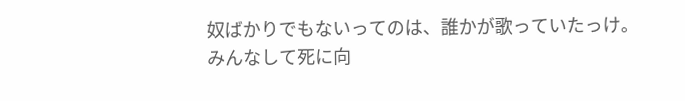奴ばかりでもないってのは、誰かが歌っていたっけ。
みんなして死に向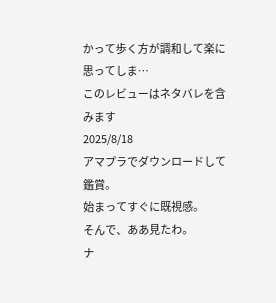かって歩く方が調和して楽に思ってしま…
このレビューはネタバレを含みます
2025/8/18
アマプラでダウンロードして鑑賞。
始まってすぐに既視感。
そんで、ああ見たわ。
ナ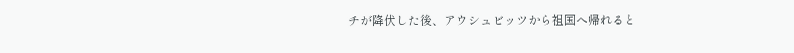チが降伏した後、アウシュビッツから祖国へ帰れると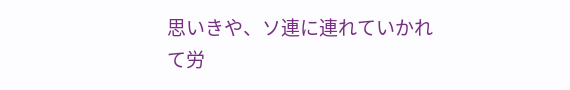思いきや、ソ連に連れていかれて労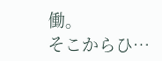働。
そこからひ…